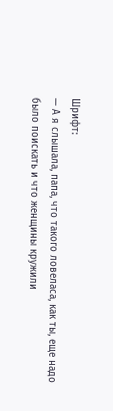Шрифт:
— А я слышала, папа, что такого ловеласа, как ты, еще надо было поискать и что женщины кружили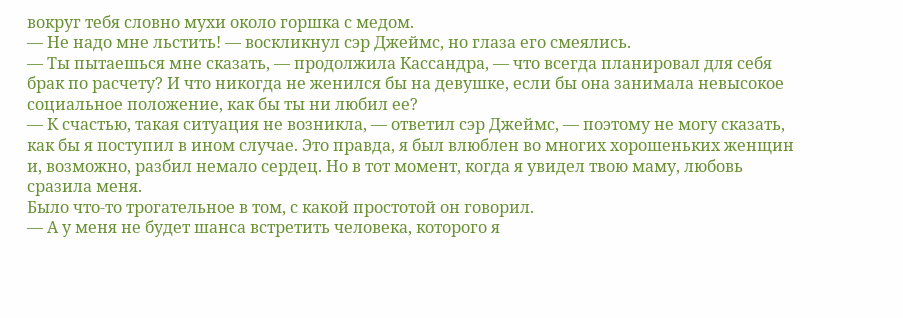вокруг тебя словно мухи около горшка с медом.
— Не надо мне льстить! — воскликнул сэр Джеймс, но глаза его смеялись.
— Ты пытаешься мне сказать, — продолжила Кассандра, — что всегда планировал для себя брак по расчету? И что никогда не женился бы на девушке, если бы она занимала невысокое социальное положение, как бы ты ни любил ее?
— К счастью, такая ситуация не возникла, — ответил сэр Джеймс, — поэтому не могу сказать, как бы я поступил в ином случае. Это правда, я был влюблен во многих хорошеньких женщин и, возможно, разбил немало сердец. Но в тот момент, когда я увидел твою маму, любовь сразила меня.
Было что-то трогательное в том, с какой простотой он говорил.
— А у меня не будет шанса встретить человека, которого я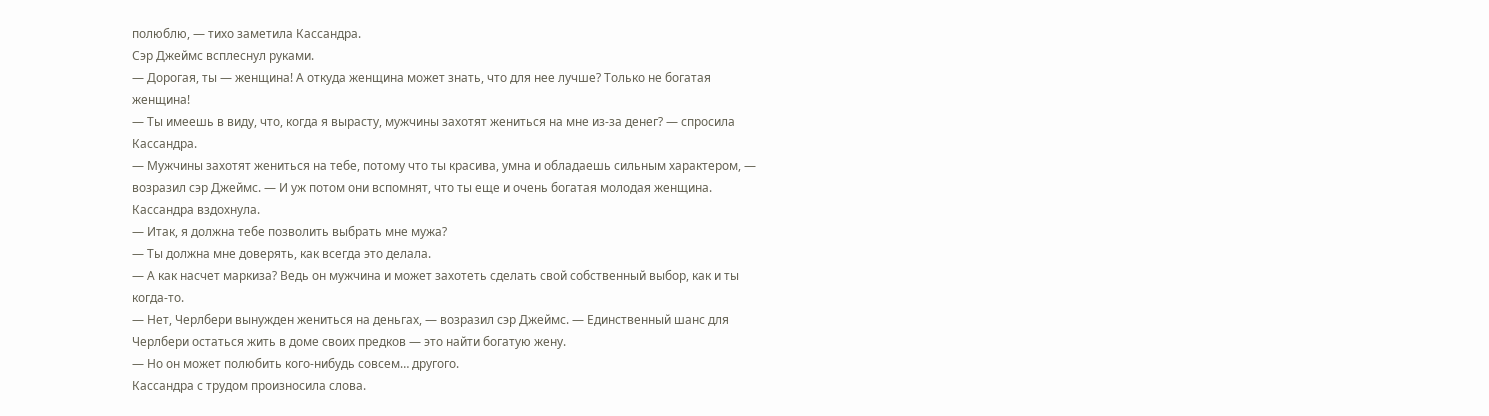полюблю, — тихо заметила Кассандра.
Сэр Джеймс всплеснул руками.
— Дорогая, ты — женщина! А откуда женщина может знать, что для нее лучше? Только не богатая женщина!
— Ты имеешь в виду, что, когда я вырасту, мужчины захотят жениться на мне из-за денег? — спросила Кассандра.
— Мужчины захотят жениться на тебе, потому что ты красива, умна и обладаешь сильным характером, — возразил сэр Джеймс. — И уж потом они вспомнят, что ты еще и очень богатая молодая женщина.
Кассандра вздохнула.
— Итак, я должна тебе позволить выбрать мне мужа?
— Ты должна мне доверять, как всегда это делала.
— А как насчет маркиза? Ведь он мужчина и может захотеть сделать свой собственный выбор, как и ты когда-то.
— Нет, Черлбери вынужден жениться на деньгах, — возразил сэр Джеймс. — Единственный шанс для Черлбери остаться жить в доме своих предков — это найти богатую жену.
— Но он может полюбить кого-нибудь совсем… другого.
Кассандра с трудом произносила слова.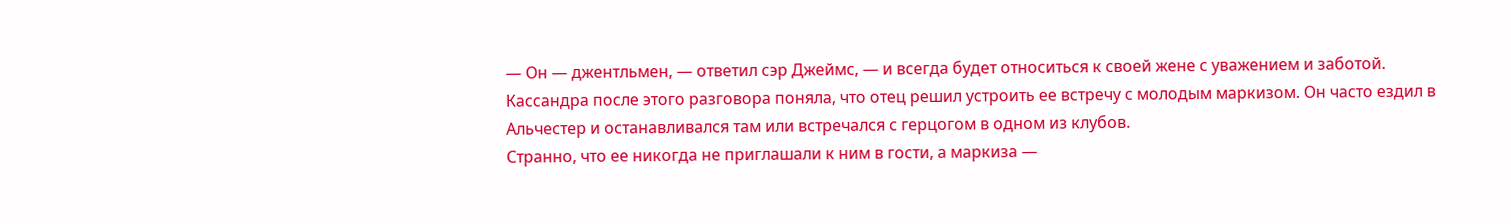— Он — джентльмен, — ответил сэр Джеймс, — и всегда будет относиться к своей жене с уважением и заботой.
Кассандра после этого разговора поняла, что отец решил устроить ее встречу с молодым маркизом. Он часто ездил в Альчестер и останавливался там или встречался с герцогом в одном из клубов.
Странно, что ее никогда не приглашали к ним в гости, а маркиза —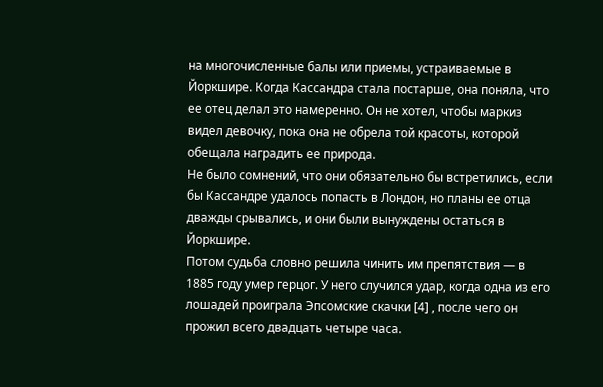на многочисленные балы или приемы, устраиваемые в Йоркшире. Когда Кассандра стала постарше, она поняла, что ее отец делал это намеренно. Он не хотел, чтобы маркиз видел девочку, пока она не обрела той красоты, которой обещала наградить ее природа.
Не было сомнений, что они обязательно бы встретились, если бы Кассандре удалось попасть в Лондон, но планы ее отца дважды срывались, и они были вынуждены остаться в Йоркшире.
Потом судьба словно решила чинить им препятствия — в 1885 году умер герцог. У него случился удар, когда одна из его лошадей проиграла Эпсомские скачки [4] , после чего он прожил всего двадцать четыре часа.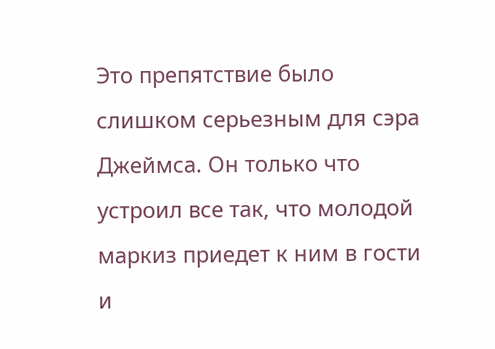Это препятствие было слишком серьезным для сэра Джеймса. Он только что устроил все так, что молодой маркиз приедет к ним в гости и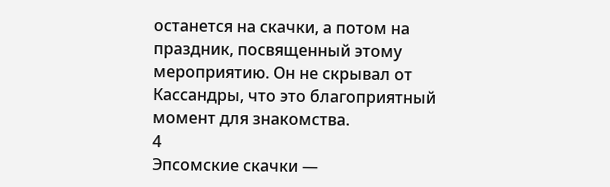останется на скачки, а потом на праздник, посвященный этому мероприятию. Он не скрывал от Кассандры, что это благоприятный момент для знакомства.
4
Эпсомские скачки —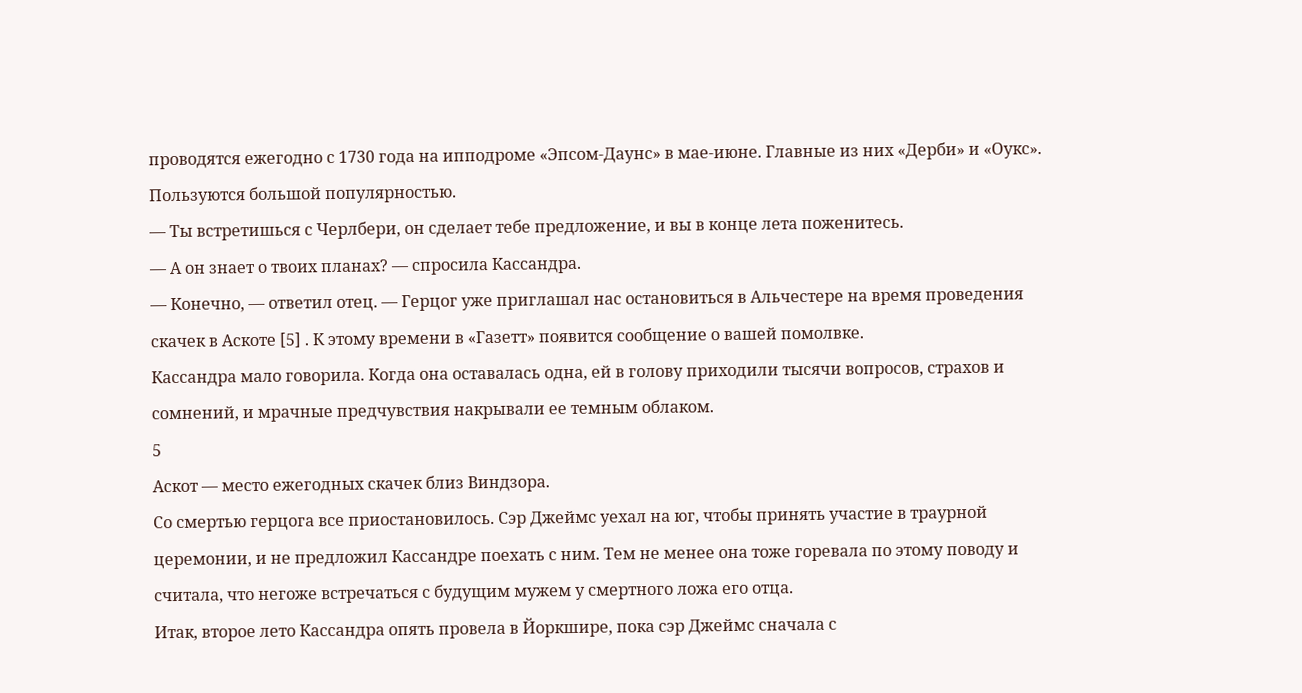проводятся ежегодно с 1730 года на ипподроме «Эпсом-Даунс» в мае-июне. Главные из них «Дерби» и «Оукс». Пользуются большой популярностью.
— Ты встретишься с Черлбери, он сделает тебе предложение, и вы в конце лета поженитесь.
— А он знает о твоих планах? — спросила Кассандра.
— Конечно, — ответил отец. — Герцог уже приглашал нас остановиться в Альчестере на время проведения скачек в Аскоте [5] . К этому времени в «Газетт» появится сообщение о вашей помолвке.
Кассандра мало говорила. Когда она оставалась одна, ей в голову приходили тысячи вопросов, страхов и сомнений, и мрачные предчувствия накрывали ее темным облаком.
5
Аскот — место ежегодных скачек близ Виндзора.
Со смертью герцога все приостановилось. Сэр Джеймс уехал на юг, чтобы принять участие в траурной церемонии, и не предложил Кассандре поехать с ним. Тем не менее она тоже горевала по этому поводу и считала, что негоже встречаться с будущим мужем у смертного ложа его отца.
Итак, второе лето Кассандра опять провела в Йоркшире, пока сэр Джеймс сначала с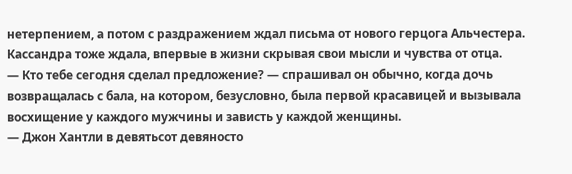нетерпением, а потом с раздражением ждал письма от нового герцога Альчестера. Кассандра тоже ждала, впервые в жизни скрывая свои мысли и чувства от отца.
— Кто тебе сегодня сделал предложение? — спрашивал он обычно, когда дочь возвращалась с бала, на котором, безусловно, была первой красавицей и вызывала восхищение у каждого мужчины и зависть у каждой женщины.
— Джон Хантли в девятьсот девяносто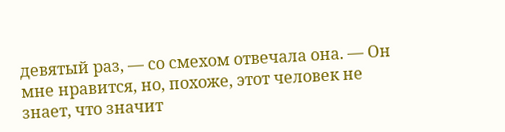девятый раз, — со смехом отвечала она. — Он мне нравится, но, похоже, этот человек не знает, что значит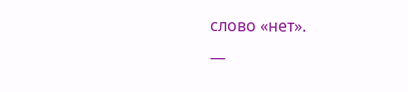слово «нет».
—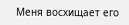Меня восхищает его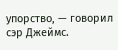упорство, — говорил сэр Джеймс.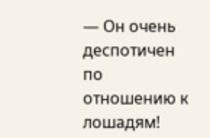— Он очень деспотичен по отношению к лошадям!